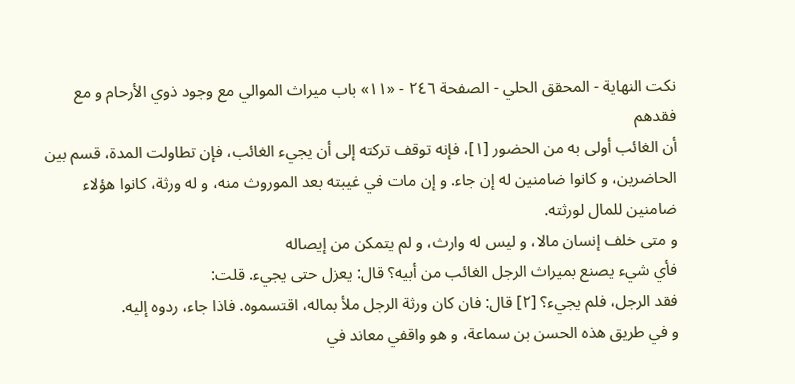نكت النهاية - المحقق الحلي - الصفحة ٢٤٦ - «١١» باب ميراث الموالي مع وجود ذوي الأرحام و مع فقدهم
أن الغائب أولى به من الحضور [١]، فإنه توقف تركته إلى أن يجيء الغائب، فإن تطاولت المدة، قسم بين الحاضرين، و كانوا ضامنين له إن جاء. و إن مات في غيبته بعد الموروث منه، و له ورثة، كانوا هؤلاء ضامنين للمال لورثته.
و متى خلف إنسان مالا، و ليس له وارث، و لم يتمكن من إيصاله
فأي شيء يصنع بميراث الرجل الغائب من أبيه؟ قال: يعزل حتى يجيء. قلت:
فقد الرجل، فلم يجيء؟ [٢] قال: فان كان ورثة الرجل ملأ بماله، اقتسموه. فاذا جاء، ردوه إليه.
و في طريق هذه الحسن بن سماعة، و هو واقفي معاند في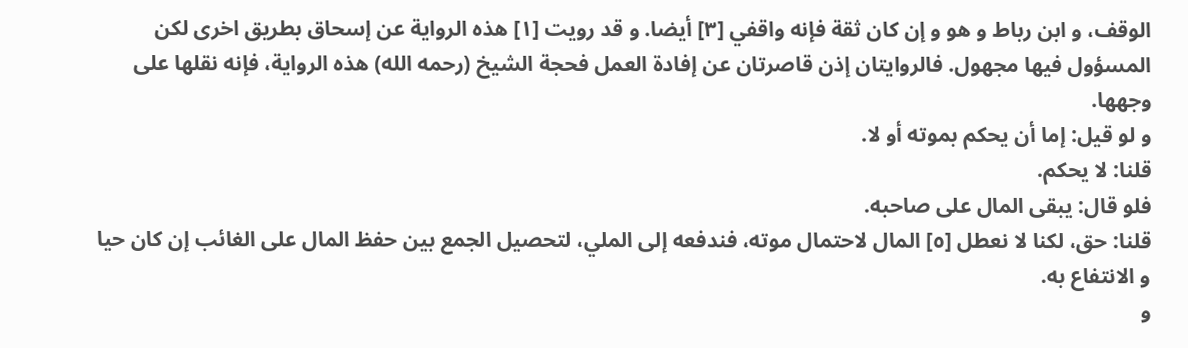الوقف، و ابن رباط و هو و إن كان ثقة فإنه واقفي [٣] أيضا. و قد رويت [١] هذه الرواية عن إسحاق بطريق اخرى لكن المسؤول فيها مجهول. فالروايتان إذن قاصرتان عن إفادة العمل فحجة الشيخ (رحمه الله) هذه الرواية، فإنه نقلها على وجهها.
و لو قيل: إما أن يحكم بموته أو لا.
قلنا: لا يحكم.
فلو قال: يبقى المال على صاحبه.
قلنا: حق، لكنا لا نعطل [٥] المال لاحتمال موته، فندفعه إلى الملي، لتحصيل الجمع بين حفظ المال على الغائب إن كان حيا و الانتفاع به.
و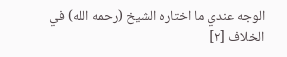الوجه عندي ما اختاره الشيخ (رحمه الله) في الخلاف [٢]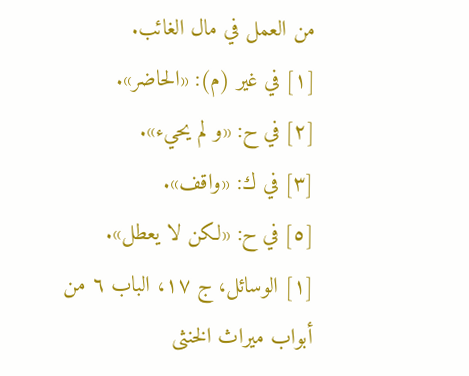من العمل في مال الغائب.
[١] في غير (م): «الحاضر».
[٢] في ح: «و لم يحيء».
[٣] في ك: «واقف».
[٥] في ح: «لكن لا يعطل».
[١] الوسائل، ج ١٧، الباب ٦ من أبواب ميراث الخنثى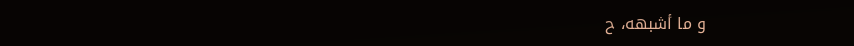و ما أشبهه، ح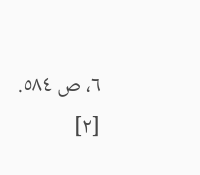٦، ص ٥٨٤.
[٢]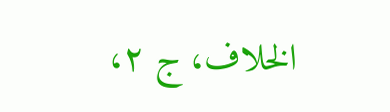الخلاف، ج ٢،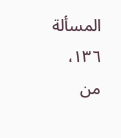المسألة ١٣٦، من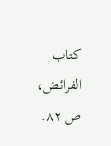كتاب الفرائض، ص ٨٢.